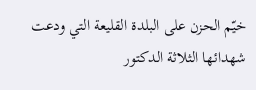خيّم الحزن على البلدة القليعة التي ودعت شهدائها الثلاثة الدكتور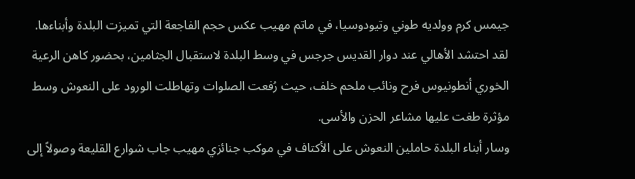جيمس كرم وولديه طوني وتيودوسيا، في ماتم مهيب عكس حجم الفاجعة التي تميزت البلدة وأبناءها.
لقد احتشد الأهالي عند دوار القديس جرجس في وسط البلدة لاستقبال الجثامين، بحضور كاهن الرعية الخوري أنطونيوس فرح ونائب ملحم خلف، حيث رُفعت الصلوات وتهاطلت الورود على النعوش وسط مؤثرة طغت عليها مشاعر الحزن والأسى.
وسار أبناء البلدة حاملين النعوش على الأكتاف في موكب جنائزي مهيب جاب شوارع القليعة وصولاً إلى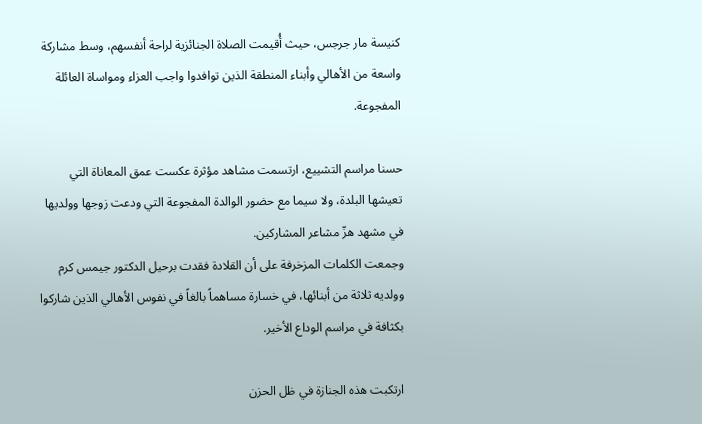كنيسة مار جرجس، حيث أُقيمت الصلاة الجنائزية لراحة أنفسهم، وسط مشاركة واسعة من الأهالي وأبناء المنطقة الذين توافدوا واجب العزاء ومواساة العائلة المفجوعة.

حسنا مراسم التشييع، ارتسمت مشاهد مؤثرة عكست عمق المعاناة التي تعيشها البلدة، ولا سيما مع حضور الوالدة المفجوعة التي ودعت زوجها وولديها في مشهد هزّ مشاعر المشاركين.
وجمعت الكلمات المزخرفة على أن القلادة فقدت برحيل الدكتور جيمس كرم وولديه ثلاثة من أبنائها، في خسارة مساهماً بالغاً في نفوس الأهالي الذين شاركوا بكثافة في مراسم الوداع الأخير.

ارتكبت هذه الجنازة في ظل الحزن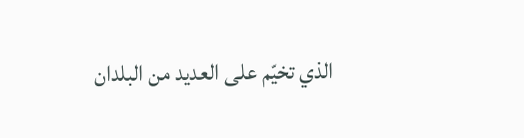الذي تخيّم على العديد من البلدان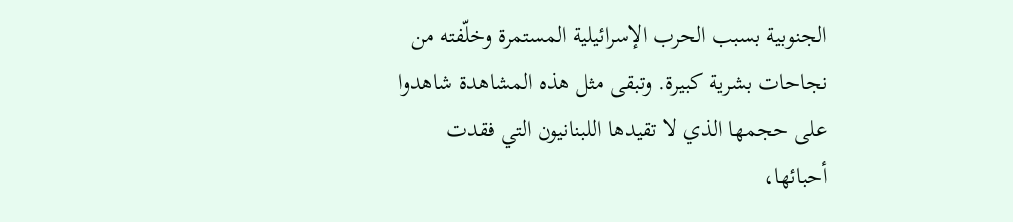الجنوبية بسبب الحرب الإسرائيلية المستمرة وخلّفته من نجاحات بشرية كبيرة. وتبقى مثل هذه المشاهدة شاهدوا على حجمها الذي لا تقيدها اللبنانيون التي فقدت أحبائها،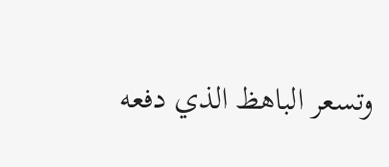وتسعر الباهظ الذي دفعه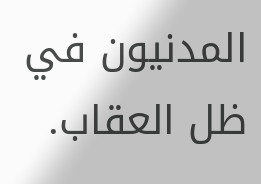المدنيون في ظل العقاب.